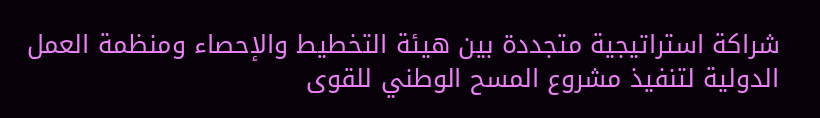شراكة استراتيجية متجددة بين هيئة التخطيط والإحصاء ومنظمة العمل الدولية لتنفيذ مشروع المسح الوطني للقوى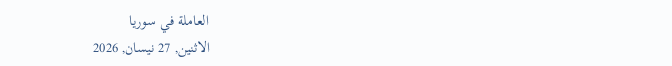العاملة في سوريا
الاثنين, 27 نيسان, 2026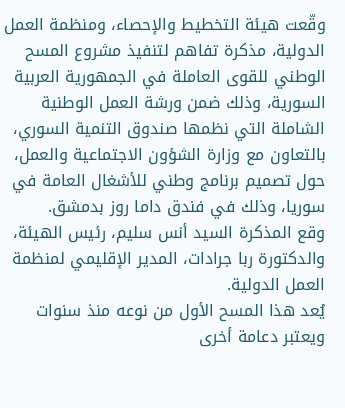وقّعت هيئة التخطيط والإحصاء، ومنظمة العمل الدولية، مذكرة تفاهم لتنفيذ مشروع المسح الوطني للقوى العاملة في الجمهورية العربية السورية، وذلك ضمن ورشة العمل الوطنية الشاملة التي نظمها صندوق التنمية السوري، بالتعاون مع وزارة الشؤون الاجتماعية والعمل، حول تصميم برنامج وطني للأشغال العامة في سوريا، وذلك في فندق داما روز بدمشق.
وقع المذكرة السيد أنس سليم، رئيس الهيئة، والدكتورة ربا جرادات، المدير الإقليمي لمنظمة العمل الدولية.
يُعد هذا المسح الأول من نوعه منذ سنوات ويعتبر دعامة أخرى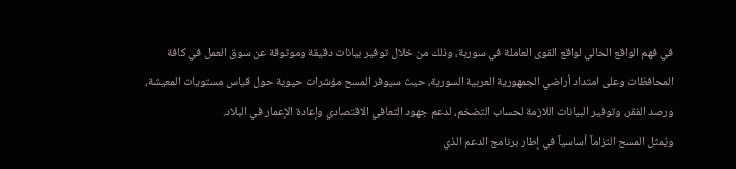في فهم الواقع الحالي لواقع القوى العاملة في سورية، وذلك من خلال توفير بيانات دقيقة وموثوقة عن سوق العمل في كافة المحافظات وعلى امتداد أراضي الجمهورية العربية السورية، حيث سيوفر المسح مؤشرات حيوية حول قياس مستويات المعيشة، ورصد الفقر، وتوفير البيانات اللازمة لحساب التضخم، لدعم جهود التعافي الاقتصادي وإعادة الإعمار في البلاد.
ويُمثل المسح التزاماً أساسياً في إطار برنامج الدعم الذي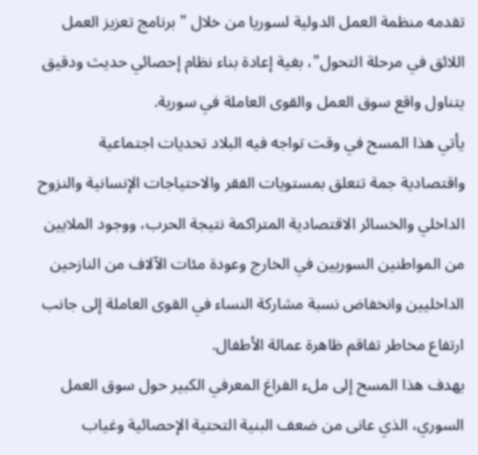تقدمه منظمة العمل الدولية لسوريا من خلال "برنامج تعزيز العمل اللائق في مرحلة التحول"، بغية إعادة بناء نظام إحصائي حديث ودقيق يتناول واقع سوق العمل والقوى العاملة في سورية.
يأتي هذا المسح في وقت تواجه فيه البلاد تحديات اجتماعية واقتصادية جمة تتعلق بمستويات الفقر والاحتياجات الإنسانية والنزوح الداخلي والخسائر الاقتصادية المتراكمة نتيجة الحرب، ووجود الملايين من المواطنين السوريين في الخارج وعودة مئات الآلاف من النازحين الداخليين وانخفاض نسبة مشاركة النساء في القوى العاملة إلى جانب ارتفاع مخاطر تفاقم ظاهرة عمالة الأطفال.
يهدف هذا المسح إلى ملء الفراغ المعرفي الكبير حول سوق العمل السوري، الذي عانى من ضعف البنية التحتية الإحصائية وغياب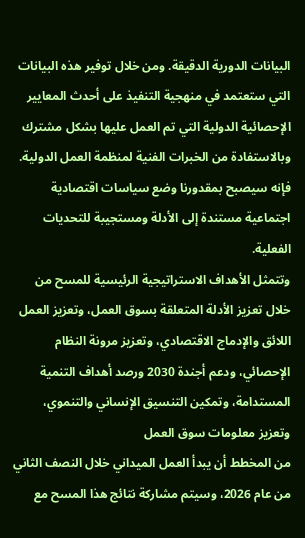البيانات الدورية الدقيقة. ومن خلال توفير هذه البيانات التي ستعتمد في منهجية التنفيذ على أحدث المعايير الإحصائية الدولية التي تم العمل عليها بشكل مشترك وبالاستفادة من الخبرات الفنية لمنظمة العمل الدولية. فإنه سيصبح بمقدورنا وضع سياسات اقتصادية اجتماعية مستندة إلى الأدلة ومستجيبة للتحديات الفعلية.
وتتمثل الأهداف الاستراتيجية الرئيسية للمسح من خلال تعزيز الأدلة المتعلقة بسوق العمل، وتعزيز العمل اللائق والإدماج الاقتصادي، وتعزيز مرونة النظام الإحصائي، ودعم أجندة 2030 ورصد أهداف التنمية المستدامة، وتمكين التنسيق الإنساني والتنموي، وتعزيز معلومات سوق العمل
من المخطط أن يبدأ العمل الميداني خلال النصف الثاني من عام 2026، وسيتم مشاركة نتائج هذا المسح مع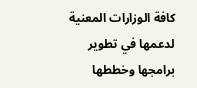كافة الوزارات المعنية لدعمها في تطوير برامجها وخططها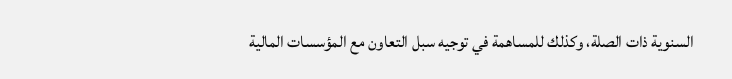السنوية ذات الصلة، وكذلك للمساهمة في توجيه سبل التعاون مع المؤسسات المالية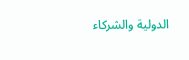الدولية والشركاء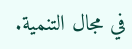في مجال التنمية.